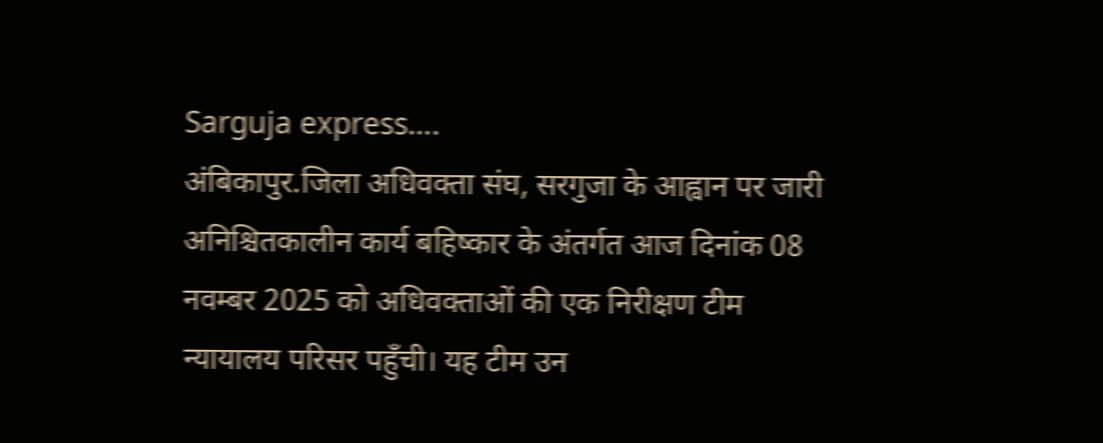Sarguja express….
अंबिकापुर.जिला अधिवक्ता संघ, सरगुजा के आह्वान पर जारी अनिश्चितकालीन कार्य बहिष्कार के अंतर्गत आज दिनांक 08 नवम्बर 2025 को अधिवक्ताओं की एक निरीक्षण टीम न्यायालय परिसर पहुँची। यह टीम उन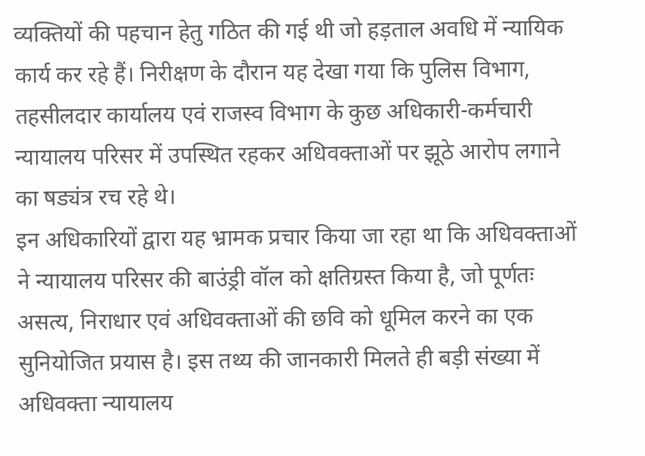व्यक्तियों की पहचान हेतु गठित की गई थी जो हड़ताल अवधि में न्यायिक कार्य कर रहे हैं। निरीक्षण के दौरान यह देखा गया कि पुलिस विभाग, तहसीलदार कार्यालय एवं राजस्व विभाग के कुछ अधिकारी-कर्मचारी न्यायालय परिसर में उपस्थित रहकर अधिवक्ताओं पर झूठे आरोप लगाने का षड्यंत्र रच रहे थे।
इन अधिकारियों द्वारा यह भ्रामक प्रचार किया जा रहा था कि अधिवक्ताओं ने न्यायालय परिसर की बाउंड्री वॉल को क्षतिग्रस्त किया है, जो पूर्णतः असत्य, निराधार एवं अधिवक्ताओं की छवि को धूमिल करने का एक सुनियोजित प्रयास है। इस तथ्य की जानकारी मिलते ही बड़ी संख्या में अधिवक्ता न्यायालय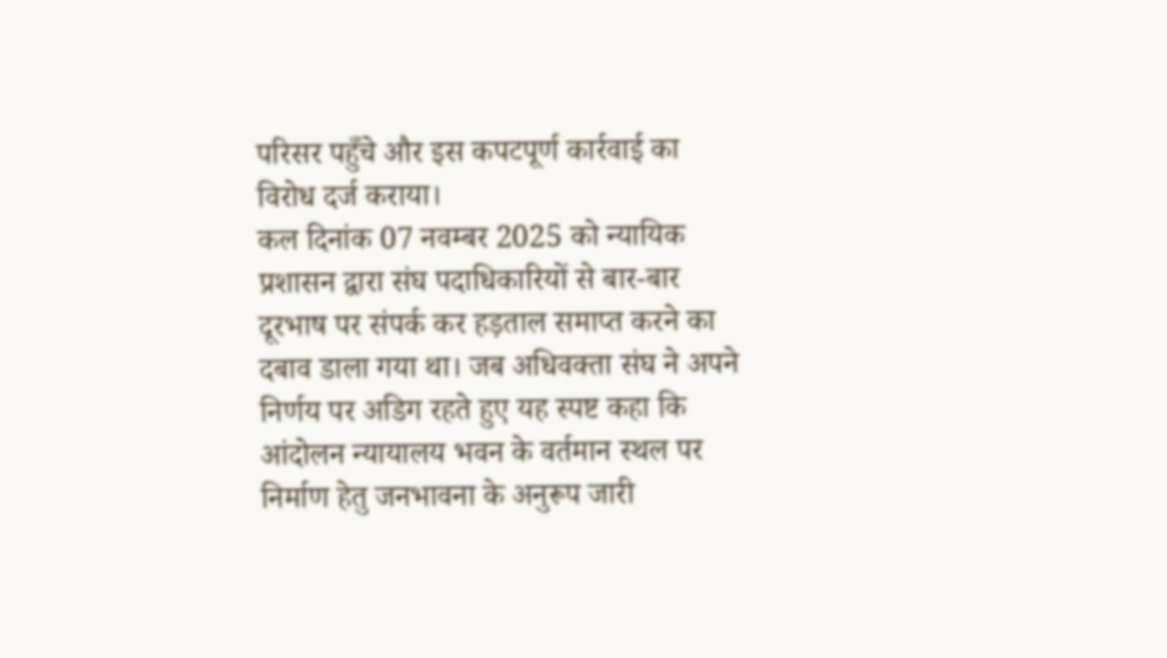परिसर पहुँचे और इस कपटपूर्ण कार्रवाई का विरोध दर्ज कराया।
कल दिनांक 07 नवम्बर 2025 को न्यायिक प्रशासन द्वारा संघ पदाधिकारियों से बार-बार दूरभाष पर संपर्क कर हड़ताल समाप्त करने का दबाव डाला गया था। जब अधिवक्ता संघ ने अपने निर्णय पर अडिग रहते हुए यह स्पष्ट कहा कि आंदोलन न्यायालय भवन के वर्तमान स्थल पर निर्माण हेतु जनभावना के अनुरूप जारी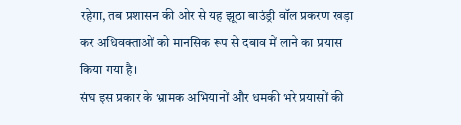रहेगा, तब प्रशासन की ओर से यह झूठा बाउंड्री वॉल प्रकरण खड़ा कर अधिवक्ताओं को मानसिक रूप से दबाव में लाने का प्रयास किया गया है।
संघ इस प्रकार के भ्रामक अभियानों और धमकी भरे प्रयासों की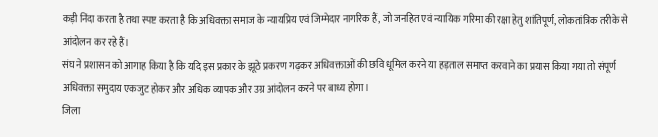कड़ी निंदा करता है तथा स्पष्ट करता है कि अधिवक्ता समाज के न्यायप्रिय एवं जिम्मेदार नागरिक हैं, जो जनहित एवं न्यायिक गरिमा की रक्षा हेतु शांतिपूर्ण, लोकतांत्रिक तरीके से आंदोलन कर रहे हैं।
संघ ने प्रशासन को आगाह किया है कि यदि इस प्रकार के झूठे प्रकरण गढ़कर अधिवक्ताओं की छवि धूमिल करने या हड़ताल समाप्त करवाने का प्रयास किया गया तो संपूर्ण अधिवक्ता समुदाय एकजुट होकर और अधिक व्यापक और उग्र आंदोलन करने पर बाध्य होगा।
जिला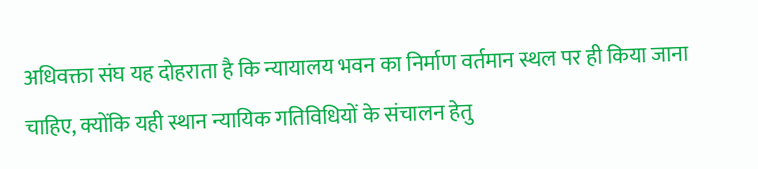अधिवक्ता संघ यह दोहराता है कि न्यायालय भवन का निर्माण वर्तमान स्थल पर ही किया जाना चाहिए, क्योंकि यही स्थान न्यायिक गतिविधियों के संचालन हेतु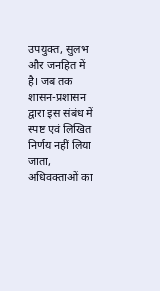उपयुक्त, सुलभ और जनहित में है। जब तक शासन-प्रशासन द्वारा इस संबंध में स्पष्ट एवं लिखित निर्णय नहीं लिया जाता, अधिवक्ताओं का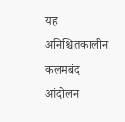यह अनिश्चितकालीन कलमबंद आंदोलन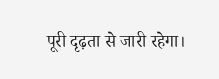पूरी दृढ़ता से जारी रहेगा।